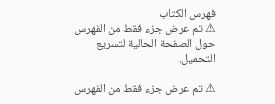فهرس الكتاب
⚠ تم عرض جزء فقط من الفهرس حول الصفحة الحالية لتسريع التحميل.

⚠ تم عرض جزء فقط من الفهرس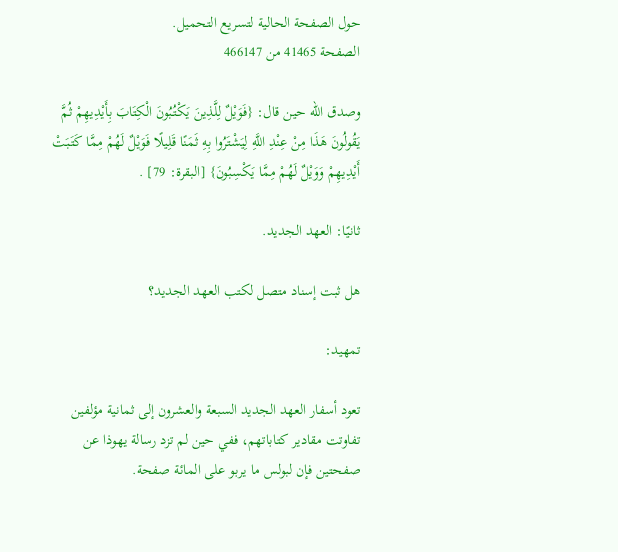حول الصفحة الحالية لتسريع التحميل.
الصفحة 41465 من 466147

وصدق الله حين قال: {فَوَيْلٌ لِلَّذِينَ يَكْتُبُونَ الْكِتَابَ بِأَيْدِيهِمْ ثُمَّ يَقُولُونَ هَذَا مِنْ عِنْدِ اللَّهِ لِيَشْتَرُوا بِهِ ثَمَنًا قَلِيلًا فَوَيْلٌ لَهُمْ مِمَّا كَتَبَتْ أَيْدِيهِمْ وَوَيْلٌ لَهُمْ مِمَّا يَكْسِبُونَ} [البقرة: 79] .

ثانيًا: العهد الجديد.

هل ثبت إسناد متصل لكتب العهد الجديد؟

تمهيد:

تعود أسفار العهد الجديد السبعة والعشرون إلى ثمانية مؤلفين تفاوتت مقادير كتاباتهم، ففي حين لم تزد رسالة يهوذا عن صفحتين فإن لبولس ما يربو على المائة صفحة.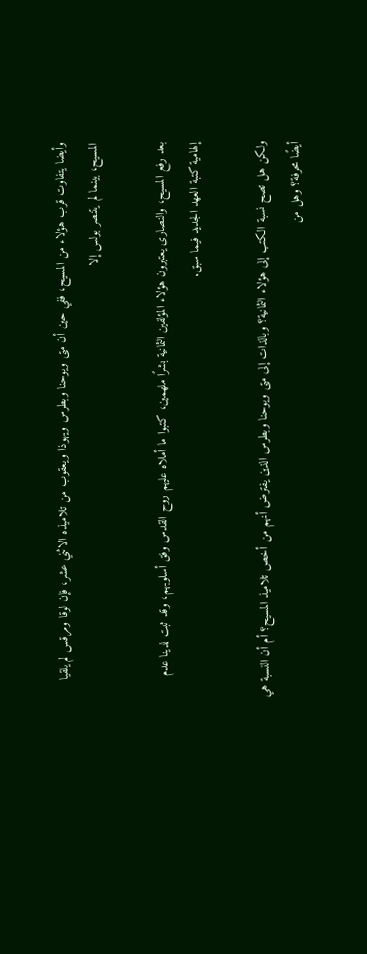وأيضا يتفاوت قرب هؤلاء من المسيح، ففي حين أن متى ويوحنا وبطرس ويهوذا ويعقوب من تلاميذه الاثني عشر، فإن لوقا ومرقس لم يلقيا المسيح، بينما لم يتنصر بولس إلا

بعد رفع المسيح، والنصارى يعتبرون هؤلاء المؤلفين الثمانية بشرًا ملهمين، كتبوا ما أملاه عليهم روح القدس وفق أسلوبهم، وقد ثبت لدينا عدم إلهامية كتبة العهد الجديد فيما سبق.

ولكن هل تصح نسبة الكتب إلى هؤلاء الثمانية؟ وبالذات إلى متى ويوحنا وبطرس الذين يفترض أنهم من أخص تلاميذ المسيح؟ أم أن النسبة هي أيضًا محرفة؟ وهل من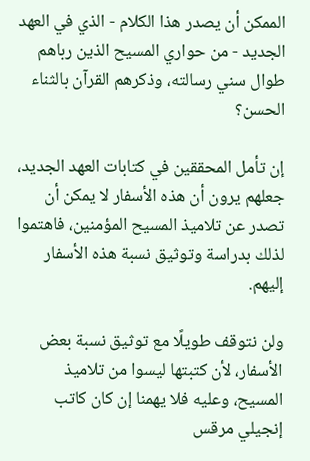الممكن أن يصدر هذا الكلام - الذي في العهد الجديد - من حواري المسيح الذين رباهم طوال سني رسالته، وذكرهم القرآن بالثناء الحسن؟

إن تأمل المحققين في كتابات العهد الجديد، جعلهم يرون أن هذه الأسفار لا يمكن أن تصدر عن تلاميذ المسيح المؤمنين، فاهتموا لذلك بدراسة وتوثيق نسبة هذه الأسفار إليهم.

ولن نتوقف طويلًا مع توثيق نسبة بعض الأسفار، لأن كتبتها ليسوا من تلاميذ المسيح، وعليه فلا يهمنا إن كان كاتب إنجيلي مرقس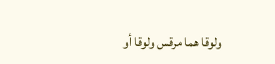ولوقا هما مرقس ولوقا أو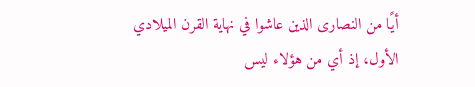أيًا من النصارى الذين عاشوا في نهاية القرن الميلادي الأول، إذ أي من هؤلاء ليس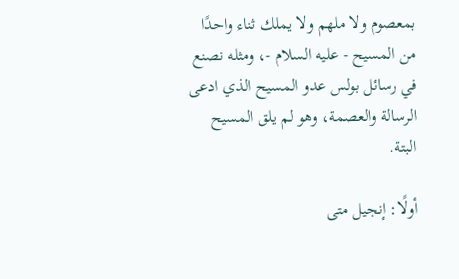بمعصوم ولا ملهم ولا يملك ثناء واحدًا من المسيح - عليه السلام -، ومثله نصنع في رسائل بولس عدو المسيح الذي ادعى الرسالة والعصمة، وهو لم يلق المسيح البتة.

أولًا: إنجيل متى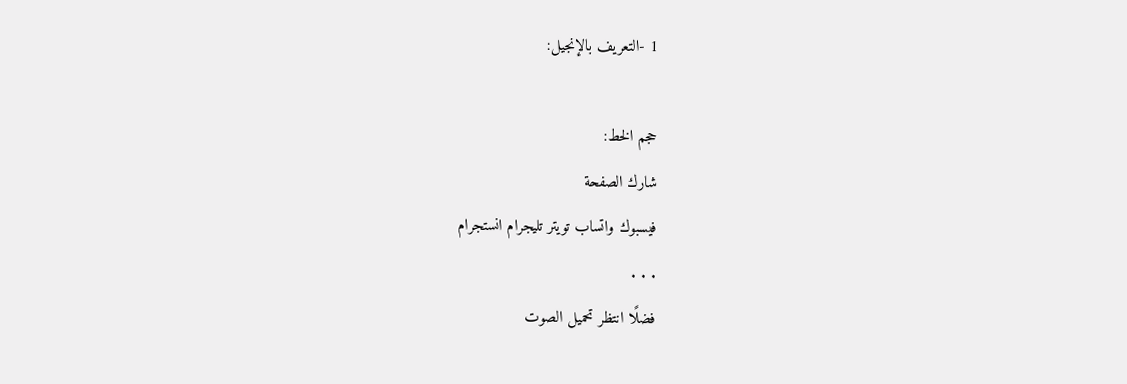1 -التعريف بالإنجيل:

حجم الخط:
شارك الصفحة
فيسبوك واتساب تويتر تليجرام انستجرام
. . .
فضلًا انتظر تحميل الصوت